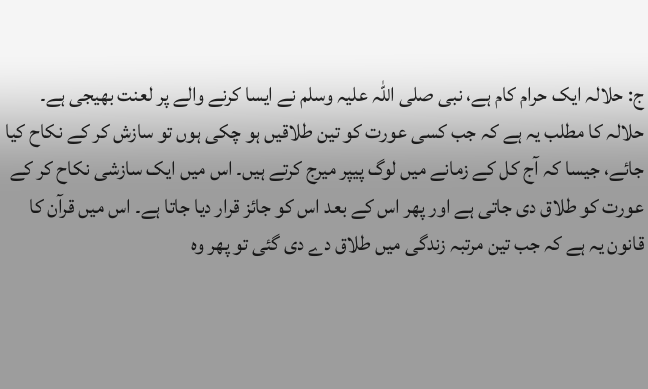ج: حلالہ ایک حرام کام ہے، نبی صلی اللہ علیہ وسلم نے ایسا کرنے والے پر لعنت بھیجی ہے۔ حلالہ کا مطلب یہ ہے کہ جب کسی عورت کو تین طلاقیں ہو چکی ہوں تو سازش کر کے نکاح کیا جائے، جیسا کہ آج کل کے زمانے میں لوگ پیپر میرج کرتے ہیں۔ اس میں ایک سازشی نکاح کر کے عورت کو طلاق دی جاتی ہے اور پھر اس کے بعد اس کو جائز قرار دیا جاتا ہے۔ اس میں قرآن کا قانون یہ ہے کہ جب تین مرتبہ زندگی میں طلاق دے دی گئی تو پھر وہ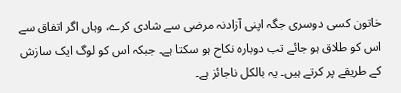خاتون کسی دوسری جگہ اپنی آزادنہ مرضی سے شادی کرے، وہاں اگر اتفاق سے اس کو طلاق ہو جائے تب دوبارہ نکاح ہو سکتا ہے۔ جبکہ اس کو لوگ ایک سازش کے طریقے پر کرتے ہیں۔ یہ بالکل ناجائز ہے۔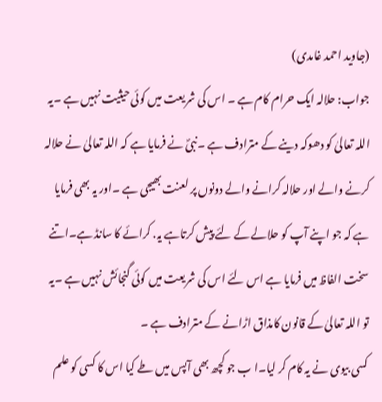(جاوید احمد غامدی)
جواب: حلالہ ایک حرام کام ہے ۔ اس کی شریعت میں کوئی حیثیت نہیں ہے ۔یہ اللہ تعالیٰ کو دھوکہ دینے کے مترادف ہے ۔نبیؐ نے فرمایا ہے کہ اللہ تعالیٰ نے حلالہ کرنے والے اور حلالہ کرانے والے دونوں پر لعنت بھیجی ہے ۔اور یہ بھی فرمایا ہے کہ جو اپنے آپ کو حلالے کے لئے پیش کرتاہے یہ. کرائے کا سانڈ ہے۔اتنے سخت الفاظ میں فرمایا ہے اس لئے اس کی شریعت میں کوئی گنجائش نہیں ہے ۔یہ تو اللہ تعالیٰ کے قانون کامذاق اڑانے کے مترادف ہے ۔
کسی بیوی نے یہ کام کر لیا۔ا ب جو کچھ بھی آپس میں طے کیا اس کا کسی کو علم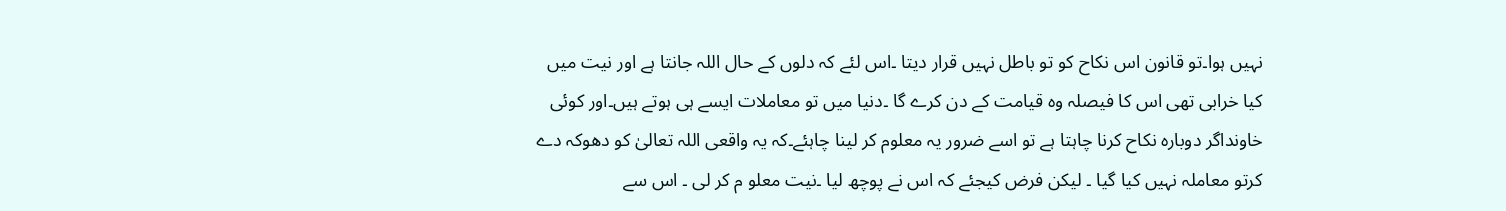نہیں ہوا۔تو قانون اس نکاح کو تو باطل نہیں قرار دیتا ۔اس لئے کہ دلوں کے حال اللہ جانتا ہے اور نیت میں کیا خرابی تھی اس کا فیصلہ وہ قیامت کے دن کرے گا ۔دنیا میں تو معاملات ایسے ہی ہوتے ہیں۔اور کوئی خاونداگر دوبارہ نکاح کرنا چاہتا ہے تو اسے ضرور یہ معلوم کر لینا چاہئے۔کہ یہ واقعی اللہ تعالیٰ کو دھوکہ دے کرتو معاملہ نہیں کیا گیا ۔ لیکن فرض کیجئے کہ اس نے پوچھ لیا ۔نیت معلو م کر لی ۔ اس سے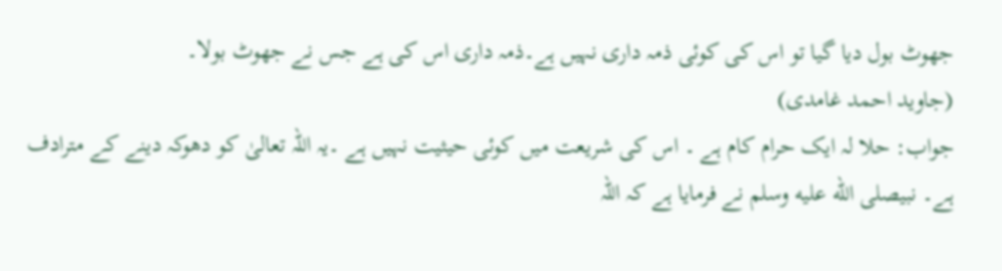جھوٹ بول دیا گیا تو اس کی کوئی ذمہ داری نہیں ہے۔ذمہ داری اس کی ہے جس نے جھوٹ بولا۔
(جاوید احمد غامدی)
جواب: حلا لہ ایک حرام کام ہے ۔ اس کی شریعت میں کوئی حیثیت نہیں ہے ۔یہ اللہ تعالیٰ کو دھوکہ دینے کے مترادف ہے۔ نبیصلى الله عليه وسلم نے فرمایا ہے کہ اللہ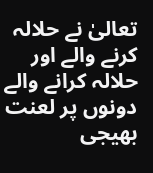تعالیٰ نے حلالہ کرنے والے اور حلالہ کرانے والے دونوں پر لعنت بھیجی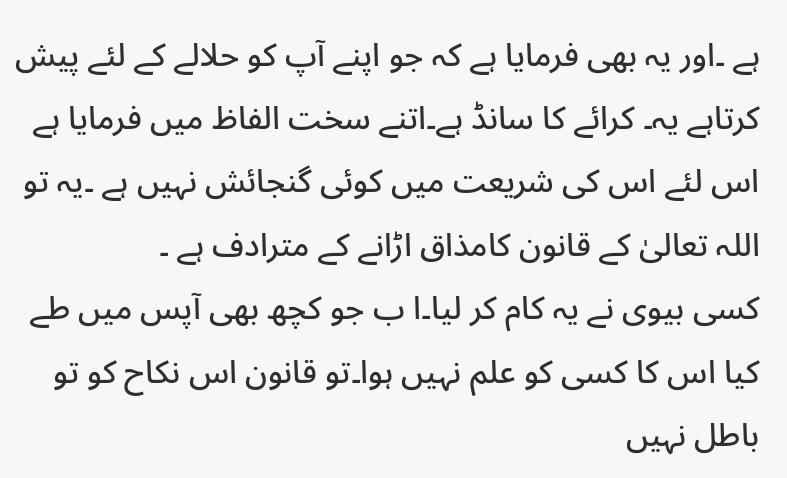ہے ۔اور یہ بھی فرمایا ہے کہ جو اپنے آپ کو حلالے کے لئے پیش کرتاہے یہ۔ کرائے کا سانڈ ہے۔اتنے سخت الفاظ میں فرمایا ہے اس لئے اس کی شریعت میں کوئی گنجائش نہیں ہے ۔یہ تو اللہ تعالیٰ کے قانون کامذاق اڑانے کے مترادف ہے ۔
کسی بیوی نے یہ کام کر لیا۔ا ب جو کچھ بھی آپس میں طے کیا اس کا کسی کو علم نہیں ہوا۔تو قانون اس نکاح کو تو باطل نہیں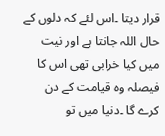قرار دیتا ۔اس لئے کہ دلوں کے حال اللہ جانتا ہے اور نیت میں کیا خرابی تھی اس کا فیصلہ وہ قیامت کے دن کرے گا ۔دنیا میں تو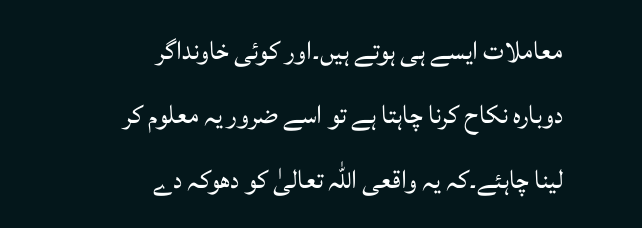معاملات ایسے ہی ہوتے ہیں۔اور کوئی خاونداگر دوبارہ نکاح کرنا چاہتا ہے تو اسے ضرور یہ معلوم کر لینا چاہئے۔کہ یہ واقعی اللہ تعالیٰ کو دھوکہ دے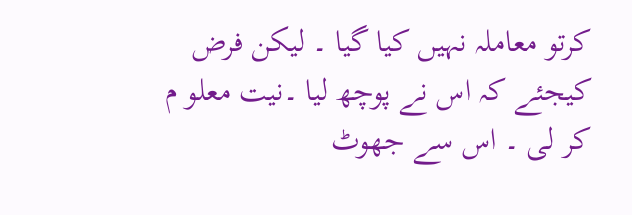کرتو معاملہ نہیں کیا گیا ۔ لیکن فرض کیجئے کہ اس نے پوچھ لیا ۔نیت معلو م کر لی ۔ اس سے جھوٹ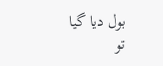بول دیا گیا تو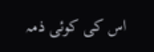اس کی کوئی ذمہ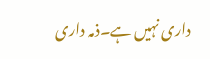داری نہیں ہے۔ذمہ داری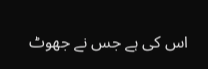اس کی ہے جس نے جھوٹ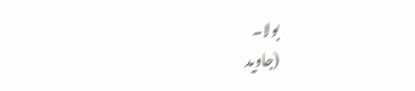بولا۔
(جاوید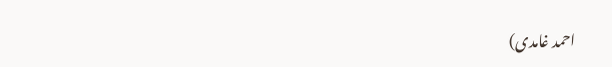احمد غامدی)